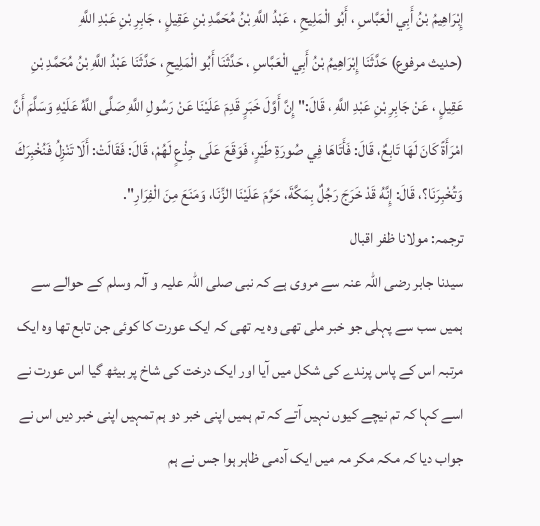إِبْرَاهِيمُ بْنُ أَبِي الْعَبَّاسِ ، أَبُو الْمَلِيحِ ، عَبْدُ اللَّهِ بْنُ مُحَمَّدِ بْنِ عَقِيلٍ ، جَابِرِ بْنِ عَبْدِ اللَّهِ
(حديث مرفوع) حَدَّثَنَا إِبْرَاهِيمُ بْنُ أَبِي الْعَبَّاسِ ، حَدَّثَنَا أَبُو الْمَلِيحِ ، حَدَّثَنَا عَبْدُ اللَّهِ بْنُ مُحَمَّدِ بْنِ عَقِيلٍ ، عَنْ جَابِرِ بْنِ عَبْدِ اللَّهِ ، قَالَ:" إِنَّ أَوَّلَ خَبَرٍ قَدِمَ عَلَيْنَا عَنْ رَسُولِ اللَّهِ صَلَّى اللَّهُ عَلَيْهِ وَسَلَّمَ أَنَّ امْرَأَةً كَانَ لَهَا تَابِعٌ، قَالَ: فَأَتَاهَا فِي صُورَةِ طَيْرٍ، فَوَقَعَ عَلَى جِذْعٍ لَهُمْ، قَالَ: فَقَالَتْ: أَلَا تَنْزِلُ فَنُخْبِرَكَ وَتُخْبِرَنَا؟، قَالَ: إِنَّهُ قَدْ خَرَجَ رَجُلٌ بِمَكَّةَ، حَرَّمَ عَلَيْنَا الزِّنَا، وَمَنَعَ مِنَ الْفِرَارِ".
ترجمہ: مولانا ظفر اقبال
سیدنا جابر رضی اللہ عنہ سے مروی ہے کہ نبی صلی اللہ علیہ و آلہ وسلم کے حوالے سے ہمیں سب سے پہلی جو خبر ملی تھی وہ یہ تھی کہ ایک عورت کا کوئی جن تابع تھا وہ ایک مرتبہ اس کے پاس پرندے کی شکل میں آیا اور ایک درخت کی شاخ پر بیٹھ گیا اس عورت نے اسے کہا کہ تم نیچے کیوں نہیں آتے کہ تم ہمیں اپنی خبر دو ہم تمہیں اپنی خبر دیں اس نے جواب دیا کہ مکہ مکر مہ میں ایک آدمی ظاہر ہوا جس نے ہم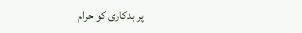پر بدکاری کو حرام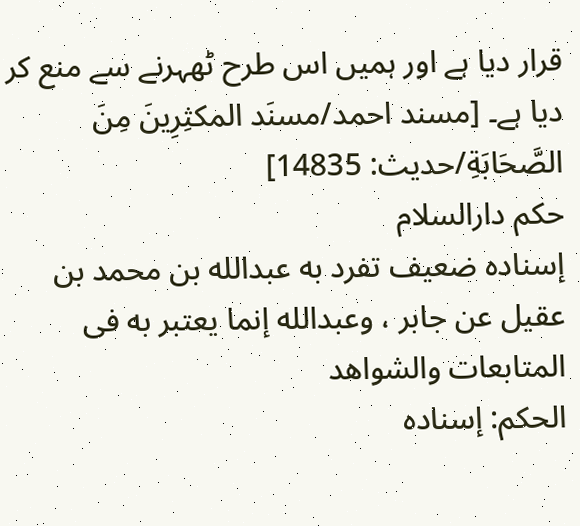قرار دیا ہے اور ہمیں اس طرح ٹھہرنے سے منع کر دیا ہے۔ [مسند احمد/مسنَد المكثِرِینَ مِنَ الصَّحَابَةِ/حدیث: 14835]
حکم دارالسلام
إسناده ضعيف تفرد به عبدالله بن محمد بن عقيل عن جابر ، وعبدالله إنما يعتبر به فى المتابعات والشواهد
الحكم: إسناده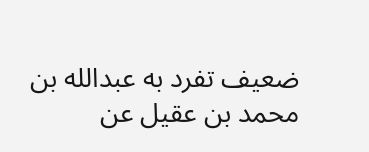ضعيف تفرد به عبدالله بن محمد بن عقيل عن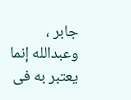جابر ، وعبدالله إنما يعتبر به فى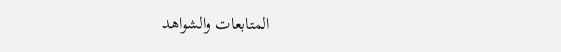المتابعات والشواهد